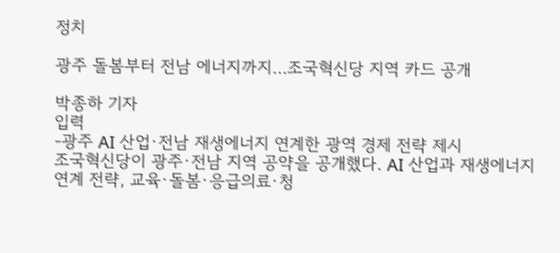정치

광주 돌봄부터 전남 에너지까지…조국혁신당 지역 카드 공개

박종하 기자
입력
-광주 AI 산업·전남 재생에너지 연계한 광역 경제 전략 제시
조국혁신당이 광주·전남 지역 공약을 공개했다. AI 산업과 재생에너지 연계 전략, 교육·돌봄·응급의료·청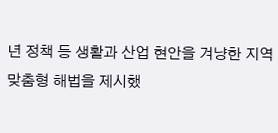년 정책 등 생활과 산업 현안을 겨냥한 지역 맞춤형 해법을 제시했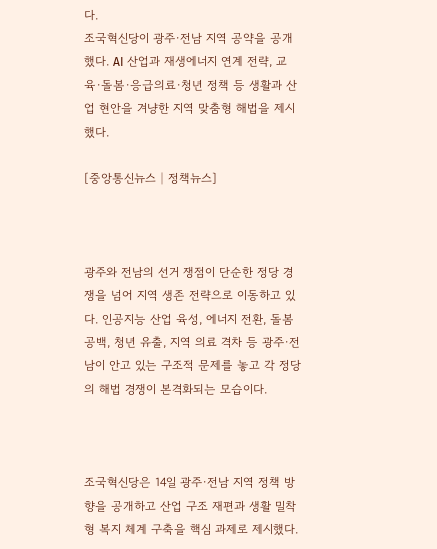다.
조국혁신당이 광주·전남 지역 공약을 공개했다. AI 산업과 재생에너지 연계 전략, 교육·돌봄·응급의료·청년 정책 등 생활과 산업 현안을 겨냥한 지역 맞춤형 해법을 제시했다.

[중앙통신뉴스│정책뉴스]



광주와 전남의 선거 쟁점이 단순한 정당 경쟁을 넘어 지역 생존 전략으로 이동하고 있다. 인공지능 산업 육성, 에너지 전환, 돌봄 공백, 청년 유출, 지역 의료 격차 등 광주·전남이 안고 있는 구조적 문제를 놓고 각 정당의 해법 경쟁이 본격화되는 모습이다.



조국혁신당은 14일 광주·전남 지역 정책 방향을 공개하고 산업 구조 재편과 생활 밀착형 복지 체계 구축을 핵심 과제로 제시했다.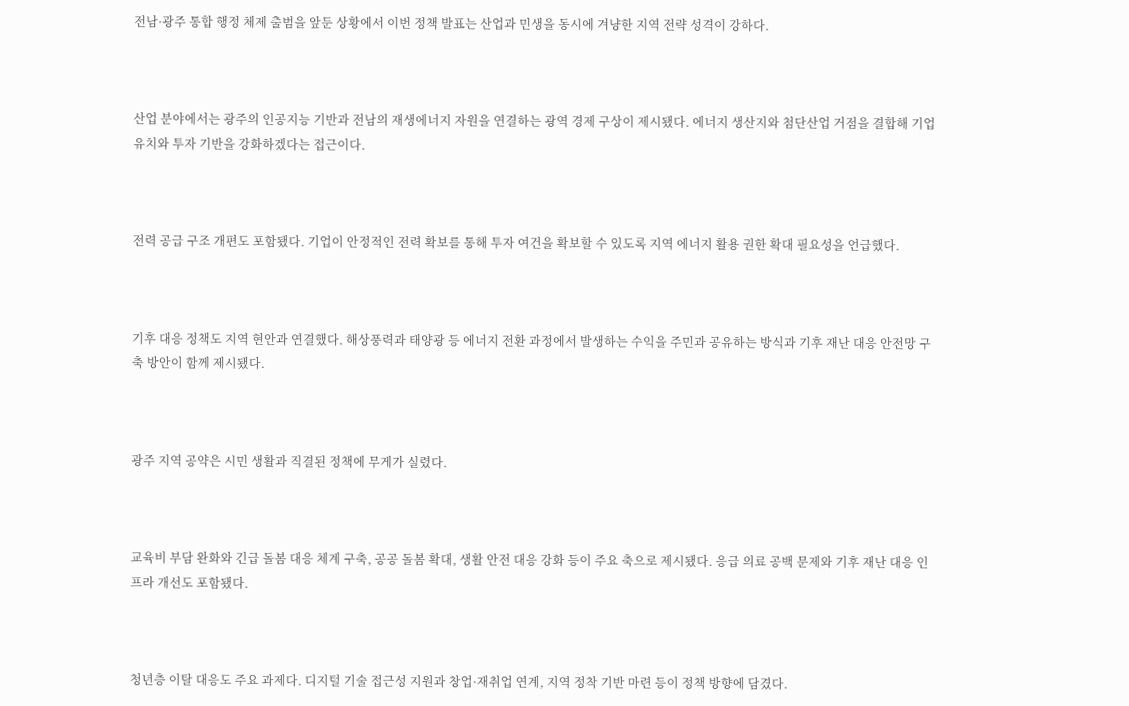전남·광주 통합 행정 체제 출범을 앞둔 상황에서 이번 정책 발표는 산업과 민생을 동시에 겨냥한 지역 전략 성격이 강하다.



산업 분야에서는 광주의 인공지능 기반과 전남의 재생에너지 자원을 연결하는 광역 경제 구상이 제시됐다. 에너지 생산지와 첨단산업 거점을 결합해 기업 유치와 투자 기반을 강화하겠다는 접근이다.



전력 공급 구조 개편도 포함됐다. 기업이 안정적인 전력 확보를 통해 투자 여건을 확보할 수 있도록 지역 에너지 활용 권한 확대 필요성을 언급했다.



기후 대응 정책도 지역 현안과 연결했다. 해상풍력과 태양광 등 에너지 전환 과정에서 발생하는 수익을 주민과 공유하는 방식과 기후 재난 대응 안전망 구축 방안이 함께 제시됐다.



광주 지역 공약은 시민 생활과 직결된 정책에 무게가 실렸다.



교육비 부담 완화와 긴급 돌봄 대응 체계 구축, 공공 돌봄 확대, 생활 안전 대응 강화 등이 주요 축으로 제시됐다. 응급 의료 공백 문제와 기후 재난 대응 인프라 개선도 포함됐다.



청년층 이탈 대응도 주요 과제다. 디지털 기술 접근성 지원과 창업·재취업 연계, 지역 정착 기반 마련 등이 정책 방향에 담겼다.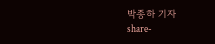박종하 기자
share-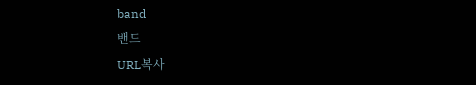band
밴드
URL복사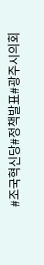#조국혁신당#정책발표#광주시의회